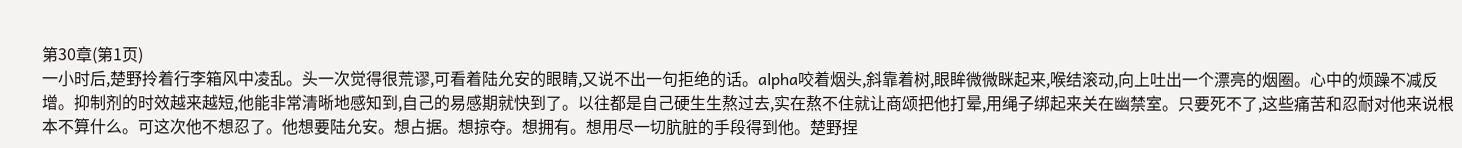第30章(第1页)
一小时后,楚野拎着行李箱风中凌乱。头一次觉得很荒谬,可看着陆允安的眼睛,又说不出一句拒绝的话。alpha咬着烟头,斜靠着树,眼眸微微眯起来,喉结滚动,向上吐出一个漂亮的烟圈。心中的烦躁不减反增。抑制剂的时效越来越短,他能非常清晰地感知到,自己的易感期就快到了。以往都是自己硬生生熬过去,实在熬不住就让商颂把他打晕,用绳子绑起来关在幽禁室。只要死不了,这些痛苦和忍耐对他来说根本不算什么。可这次他不想忍了。他想要陆允安。想占据。想掠夺。想拥有。想用尽一切肮脏的手段得到他。楚野捏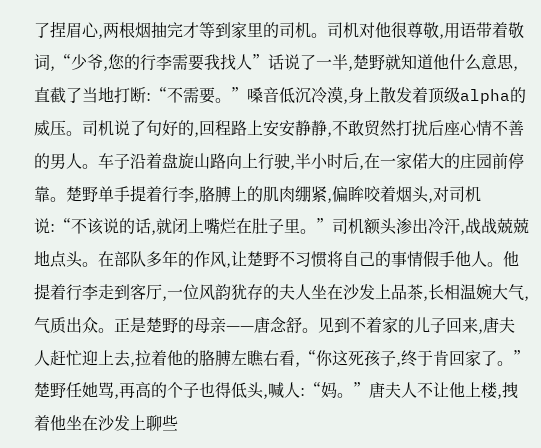了捏眉心,两根烟抽完才等到家里的司机。司机对他很尊敬,用语带着敬词,“少爷,您的行李需要我找人”话说了一半,楚野就知道他什么意思,直截了当地打断:“不需要。”嗓音低沉冷漠,身上散发着顶级alpha的威压。司机说了句好的,回程路上安安静静,不敢贸然打扰后座心情不善的男人。车子沿着盘旋山路向上行驶,半小时后,在一家偌大的庄园前停靠。楚野单手提着行李,胳膊上的肌肉绷紧,偏眸咬着烟头,对司机说:“不该说的话,就闭上嘴烂在肚子里。”司机额头渗出冷汗,战战兢兢地点头。在部队多年的作风,让楚野不习惯将自己的事情假手他人。他提着行李走到客厅,一位风韵犹存的夫人坐在沙发上品茶,长相温婉大气,气质出众。正是楚野的母亲——唐念舒。见到不着家的儿子回来,唐夫人赶忙迎上去,拉着他的胳膊左瞧右看,“你这死孩子,终于肯回家了。”楚野任她骂,再高的个子也得低头,喊人:“妈。”唐夫人不让他上楼,拽着他坐在沙发上聊些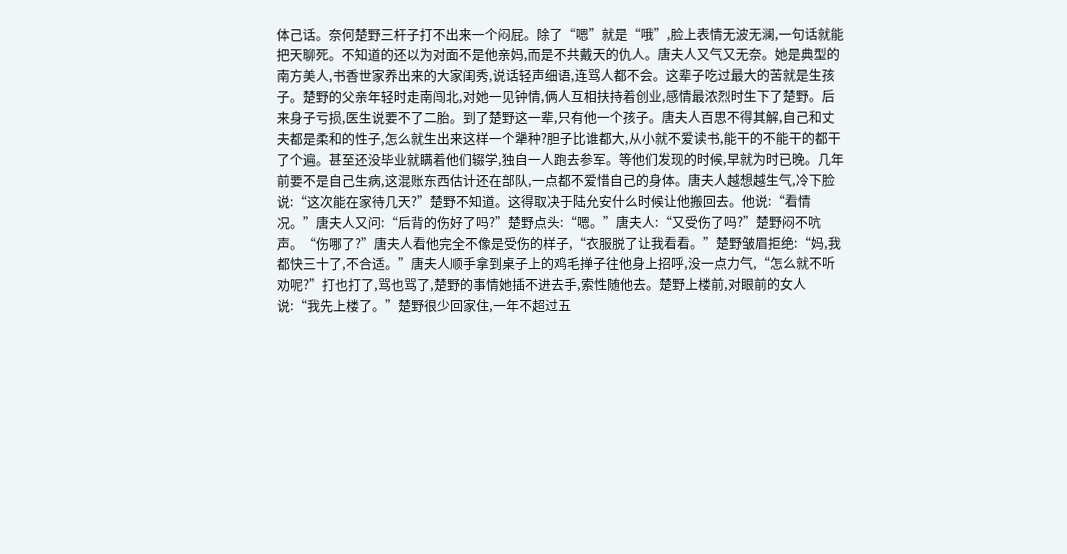体己话。奈何楚野三杆子打不出来一个闷屁。除了“嗯”就是“哦”,脸上表情无波无澜,一句话就能把天聊死。不知道的还以为对面不是他亲妈,而是不共戴天的仇人。唐夫人又气又无奈。她是典型的南方美人,书香世家养出来的大家闺秀,说话轻声细语,连骂人都不会。这辈子吃过最大的苦就是生孩子。楚野的父亲年轻时走南闯北,对她一见钟情,俩人互相扶持着创业,感情最浓烈时生下了楚野。后来身子亏损,医生说要不了二胎。到了楚野这一辈,只有他一个孩子。唐夫人百思不得其解,自己和丈夫都是柔和的性子,怎么就生出来这样一个犟种?胆子比谁都大,从小就不爱读书,能干的不能干的都干了个遍。甚至还没毕业就瞒着他们辍学,独自一人跑去参军。等他们发现的时候,早就为时已晚。几年前要不是自己生病,这混账东西估计还在部队,一点都不爱惜自己的身体。唐夫人越想越生气,冷下脸说:“这次能在家待几天?”楚野不知道。这得取决于陆允安什么时候让他搬回去。他说:“看情况。”唐夫人又问:“后背的伤好了吗?”楚野点头:“嗯。”唐夫人:“又受伤了吗?”楚野闷不吭声。“伤哪了?”唐夫人看他完全不像是受伤的样子,“衣服脱了让我看看。”楚野皱眉拒绝:“妈,我都快三十了,不合适。”唐夫人顺手拿到桌子上的鸡毛掸子往他身上招呼,没一点力气,“怎么就不听劝呢?”打也打了,骂也骂了,楚野的事情她插不进去手,索性随他去。楚野上楼前,对眼前的女人说:“我先上楼了。”楚野很少回家住,一年不超过五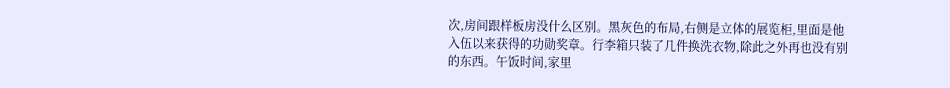次,房间跟样板房没什么区别。黑灰色的布局,右侧是立体的展览柜,里面是他入伍以来获得的功勋奖章。行李箱只装了几件换洗衣物,除此之外再也没有别的东西。午饭时间,家里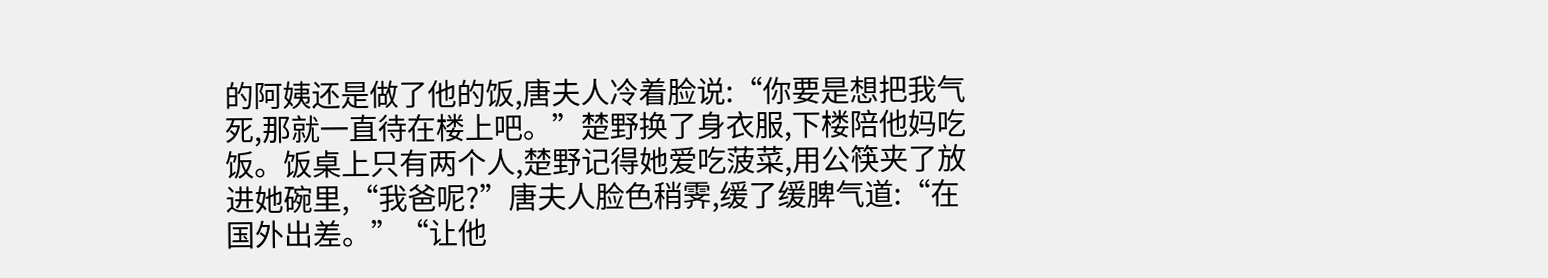的阿姨还是做了他的饭,唐夫人冷着脸说:“你要是想把我气死,那就一直待在楼上吧。”楚野换了身衣服,下楼陪他妈吃饭。饭桌上只有两个人,楚野记得她爱吃菠菜,用公筷夹了放进她碗里,“我爸呢?”唐夫人脸色稍霁,缓了缓脾气道:“在国外出差。”“让他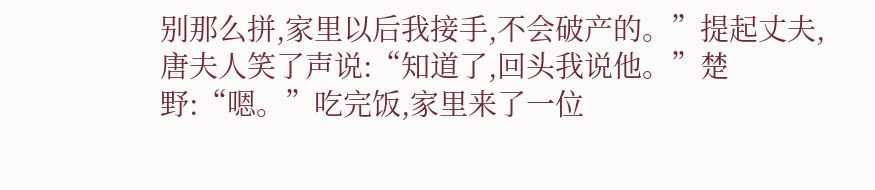别那么拼,家里以后我接手,不会破产的。”提起丈夫,唐夫人笑了声说:“知道了,回头我说他。”楚野:“嗯。”吃完饭,家里来了一位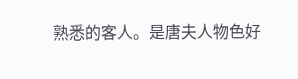熟悉的客人。是唐夫人物色好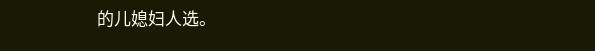的儿媳妇人选。